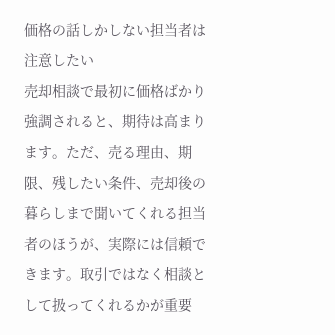価格の話しかしない担当者は注意したい
売却相談で最初に価格ばかり強調されると、期待は高まります。ただ、売る理由、期限、残したい条件、売却後の暮らしまで聞いてくれる担当者のほうが、実際には信頼できます。取引ではなく相談として扱ってくれるかが重要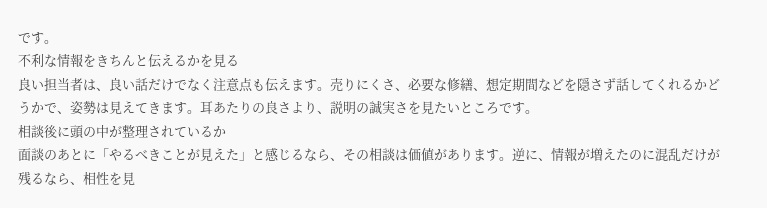です。
不利な情報をきちんと伝えるかを見る
良い担当者は、良い話だけでなく注意点も伝えます。売りにくさ、必要な修繕、想定期間などを隠さず話してくれるかどうかで、姿勢は見えてきます。耳あたりの良さより、説明の誠実さを見たいところです。
相談後に頭の中が整理されているか
面談のあとに「やるべきことが見えた」と感じるなら、その相談は価値があります。逆に、情報が増えたのに混乱だけが残るなら、相性を見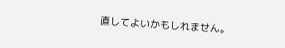直してよいかもしれません。